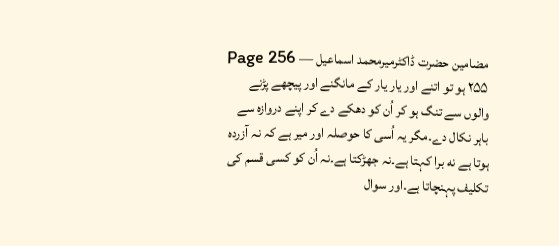مضامین حضرت ڈاکٹرمیرمحمد اسماعیل — Page 256
۲۵۵ ہو تو اتنے اور یار یار کے مانگنے اور پیچھے پڑنے والوں سے تنگ ہو کر اُن کو دھکے دے کر اپنے دروازہ سے باہر نکال دے۔مگر یہ اُسی کا حوصلہ اور میر ہے کہ نہ آزردہ ہوتا ہے نه برا کہتا ہے۔نہ جھڑکتا ہے۔نہ اُن کو کسی قسم کی تکلیف پہنچاتا ہے۔اور سوال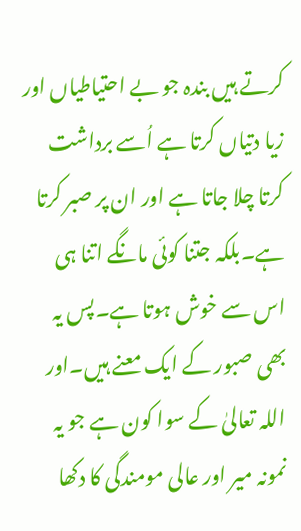کرتے ہیں بندہ جو بے احتیاطیاں اور زیا دتیاں کرتا ہے اُسے برداشت کرتا چلا جاتا ہے اور ان پر صبر کرتا ہے۔بلکہ جتنا کوئی مانگے اتنا ہی اس سے خوش ہوتا ہے۔پس یہ بھی صبور کے ایک معنے ہیں۔اور اللہ تعالیٰ کے سوا کون ہے جو یہ نمونہ میر اور عالی مومندگی کا دکھا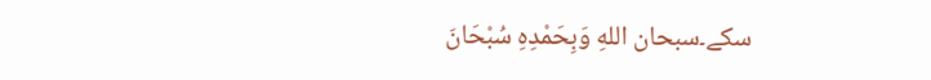سکے۔سبحان اللهِ وَبِحَمْدِهِ سُبْحَانَ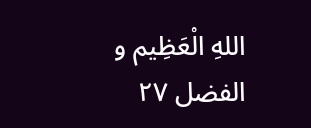اللهِ الْعَظِيم و الفضل ۲۷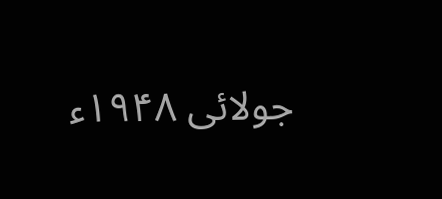جولائی ۱۹۴۸ء